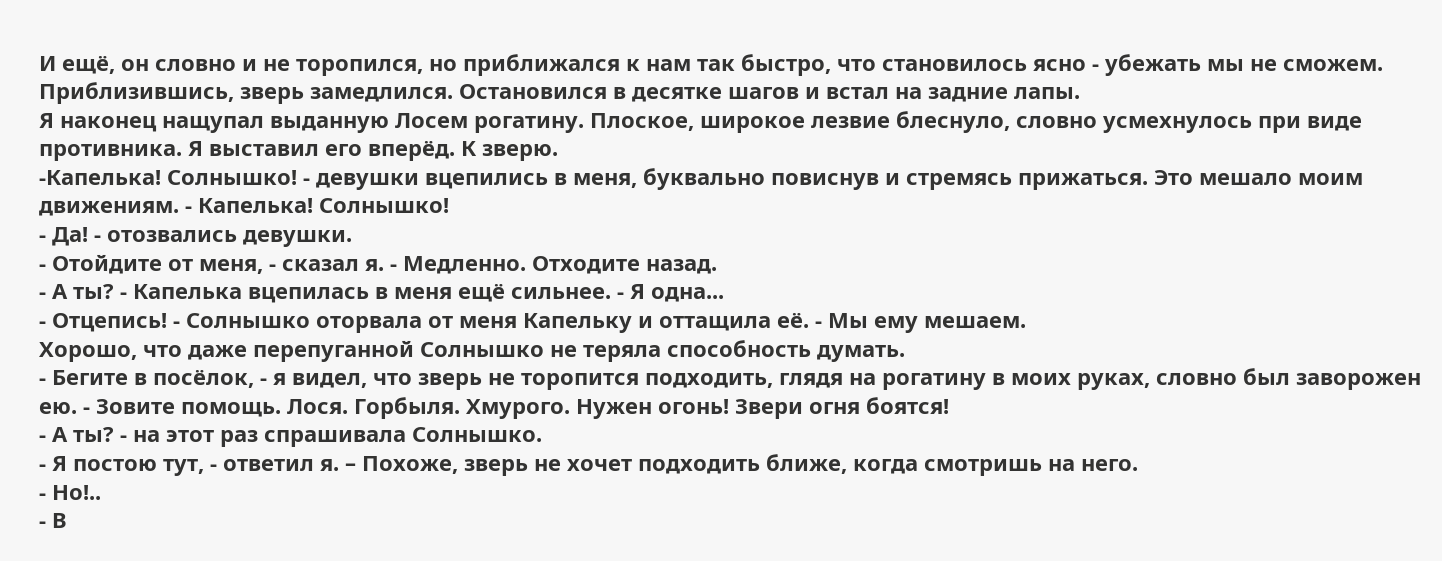И ещё, он словно и не торопился, но приближался к нам так быстро, что становилось ясно - убежать мы не сможем.
Приблизившись, зверь замедлился. Остановился в десятке шагов и встал на задние лапы.
Я наконец нащупал выданную Лосем рогатину. Плоское, широкое лезвие блеснуло, словно усмехнулось при виде противника. Я выставил его вперёд. К зверю.
-Капелька! Солнышко! - девушки вцепились в меня, буквально повиснув и стремясь прижаться. Это мешало моим движениям. - Капелька! Солнышко!
- Да! - отозвались девушки.
- Отойдите от меня, - сказал я. - Медленно. Отходите назад.
- А ты? - Капелька вцепилась в меня ещё сильнее. - Я одна...
- Отцепись! - Солнышко оторвала от меня Капельку и оттащила её. - Мы ему мешаем.
Хорошо, что даже перепуганной Солнышко не теряла способность думать.
- Бегите в посёлок, - я видел, что зверь не торопится подходить, глядя на рогатину в моих руках, словно был заворожен ею. - Зовите помощь. Лося. Горбыля. Хмурого. Нужен огонь! Звери огня боятся!
- А ты? - на этот раз спрашивала Солнышко.
- Я постою тут, - ответил я. – Похоже, зверь не хочет подходить ближе, когда смотришь на него.
- Но!..
- В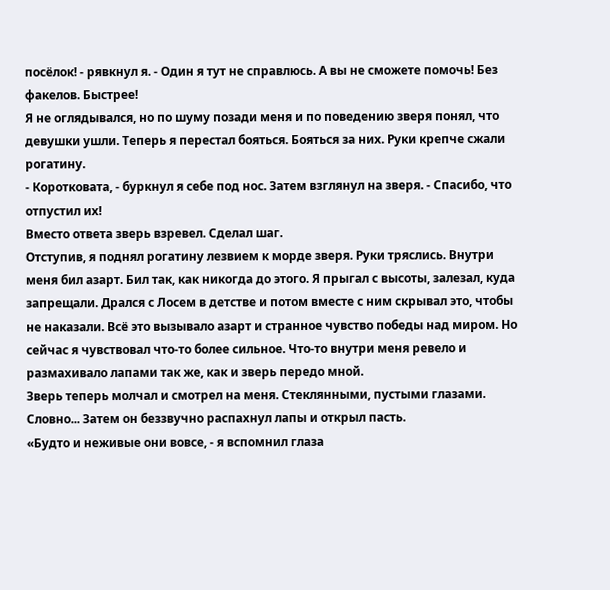посёлок! - рявкнул я. - Один я тут не справлюсь. А вы не сможете помочь! Без факелов. Быстрее!
Я не оглядывался, но по шуму позади меня и по поведению зверя понял, что девушки ушли. Теперь я перестал бояться. Бояться за них. Руки крепче сжали рогатину.
- Коротковата, - буркнул я себе под нос. Затем взглянул на зверя. - Спасибо, что отпустил их!
Вместо ответа зверь взревел. Сделал шаг.
Отступив, я поднял рогатину лезвием к морде зверя. Руки тряслись. Внутри меня бил азарт. Бил так, как никогда до этого. Я прыгал с высоты, залезал, куда запрещали. Дрался с Лосем в детстве и потом вместе с ним скрывал это, чтобы не наказали. Всё это вызывало азарт и странное чувство победы над миром. Но сейчас я чувствовал что-то более сильное. Что-то внутри меня ревело и размахивало лапами так же, как и зверь передо мной.
Зверь теперь молчал и смотрел на меня. Стеклянными, пустыми глазами. Словно... Затем он беззвучно распахнул лапы и открыл пасть.
«Будто и неживые они вовсе, - я вспомнил глаза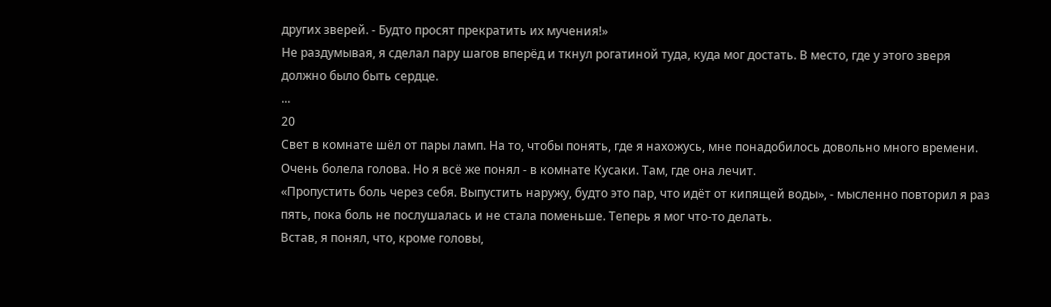других зверей. - Будто просят прекратить их мучения!»
Не раздумывая, я сделал пару шагов вперёд и ткнул рогатиной туда, куда мог достать. В место, где у этого зверя должно было быть сердце.
...
20
Свет в комнате шёл от пары ламп. На то, чтобы понять, где я нахожусь, мне понадобилось довольно много времени. Очень болела голова. Но я всё же понял - в комнате Кусаки. Там, где она лечит.
«Пропустить боль через себя. Выпустить наружу, будто это пар, что идёт от кипящей воды», - мысленно повторил я раз пять, пока боль не послушалась и не стала поменьше. Теперь я мог что-то делать.
Встав, я понял, что, кроме головы,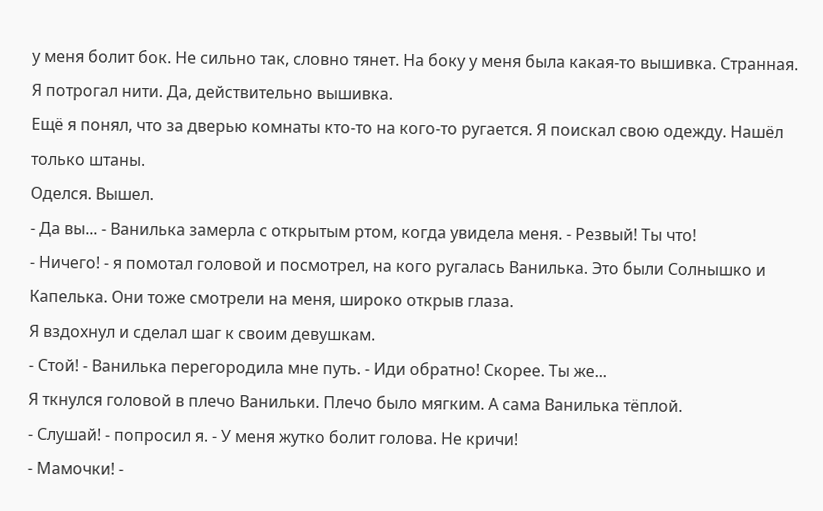у меня болит бок. Не сильно так, словно тянет. На боку у меня была какая-то вышивка. Странная. Я потрогал нити. Да, действительно вышивка.
Ещё я понял, что за дверью комнаты кто-то на кого-то ругается. Я поискал свою одежду. Нашёл только штаны.
Оделся. Вышел.
- Да вы... - Ванилька замерла с открытым ртом, когда увидела меня. - Резвый! Ты что!
- Ничего! - я помотал головой и посмотрел, на кого ругалась Ванилька. Это были Солнышко и Капелька. Они тоже смотрели на меня, широко открыв глаза.
Я вздохнул и сделал шаг к своим девушкам.
- Стой! - Ванилька перегородила мне путь. - Иди обратно! Скорее. Ты же...
Я ткнулся головой в плечо Ванильки. Плечо было мягким. А сама Ванилька тёплой.
- Слушай! - попросил я. - У меня жутко болит голова. Не кричи!
- Мамочки! -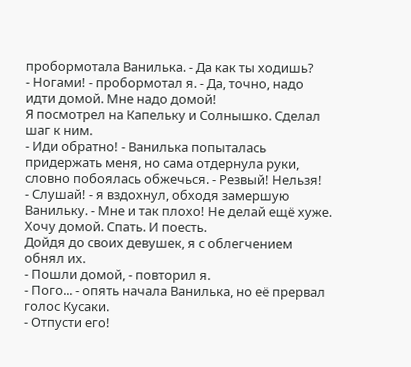пробормотала Ванилька. - Да как ты ходишь?
- Ногами! - пробормотал я. - Да, точно, надо идти домой. Мне надо домой!
Я посмотрел на Капельку и Солнышко. Сделал шаг к ним.
- Иди обратно! - Ванилька попыталась придержать меня, но сама отдернула руки, словно побоялась обжечься. - Резвый! Нельзя!
- Слушай! - я вздохнул, обходя замершую Ванильку. - Мне и так плохо! Не делай ещё хуже. Хочу домой. Спать. И поесть.
Дойдя до своих девушек, я с облегчением обнял их.
- Пошли домой, - повторил я.
- Пого... - опять начала Ванилька, но её прервал голос Кусаки.
- Отпусти его!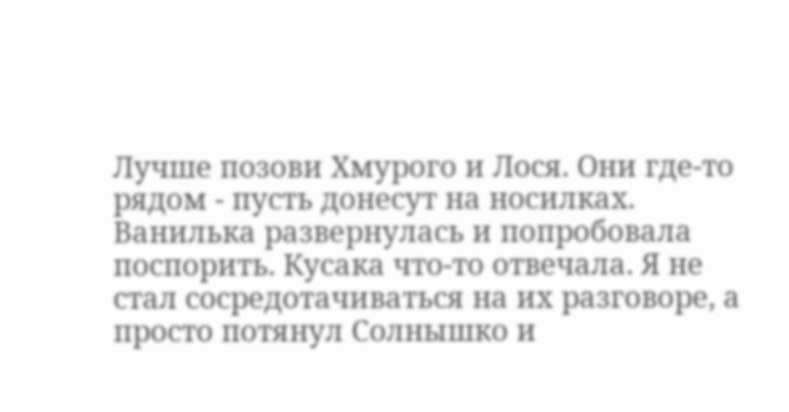Лучше позови Хмурого и Лося. Они где-то рядом - пусть донесут на носилках.
Ванилька развернулась и попробовала поспорить. Кусака что-то отвечала. Я не стал сосредотачиваться на их разговоре, а просто потянул Солнышко и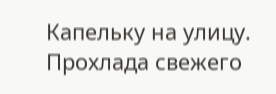Капельку на улицу.
Прохлада свежего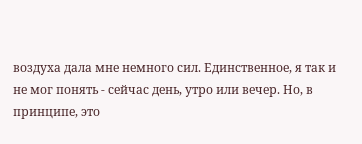воздуха дала мне немного сил. Единственное, я так и не мог понять - сейчас день, утро или вечер. Но, в принципе, это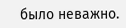было неважно.